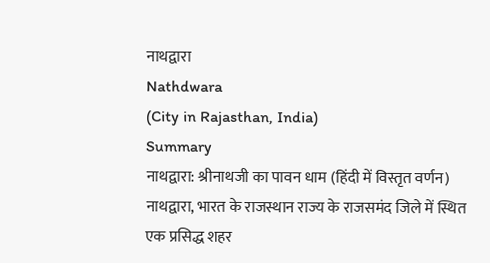नाथद्वारा
Nathdwara
(City in Rajasthan, India)
Summary
नाथद्वारा: श्रीनाथजी का पावन धाम (हिंदी में विस्तृत वर्णन)
नाथद्वारा, भारत के राजस्थान राज्य के राजसमंद जिले में स्थित एक प्रसिद्ध शहर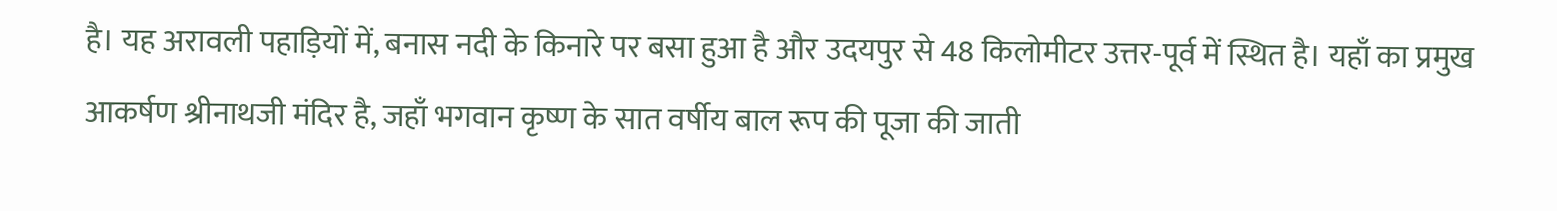है। यह अरावली पहाड़ियों में, बनास नदी के किनारे पर बसा हुआ है और उदयपुर से 48 किलोमीटर उत्तर-पूर्व में स्थित है। यहाँ का प्रमुख आकर्षण श्रीनाथजी मंदिर है, जहाँ भगवान कृष्ण के सात वर्षीय बाल रूप की पूजा की जाती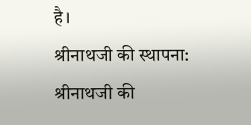है।
श्रीनाथजी की स्थापना:
श्रीनाथजी की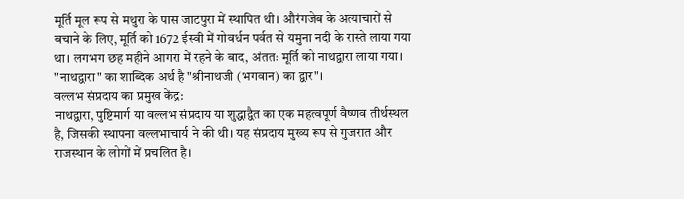मूर्ति मूल रूप से मथुरा के पास जाटपुरा में स्थापित थी। औरंगजेब के अत्याचारों से बचाने के लिए, मूर्ति को 1672 ईस्वी में गोवर्धन पर्वत से यमुना नदी के रास्ते लाया गया था। लगभग छह महीने आगरा में रहने के बाद, अंततः मूर्ति को नाथद्वारा लाया गया। "नाथद्वारा" का शाब्दिक अर्थ है "श्रीनाथजी (भगवान) का द्वार"।
वल्लभ संप्रदाय का प्रमुख केंद्र:
नाथद्वारा, पुष्टिमार्ग या वल्लभ संप्रदाय या शुद्धाद्वैत का एक महत्वपूर्ण वैष्णव तीर्थस्थल है, जिसकी स्थापना वल्लभाचार्य ने की थी। यह संप्रदाय मुख्य रूप से गुजरात और राजस्थान के लोगों में प्रचलित है।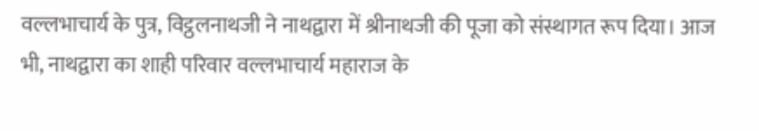वल्लभाचार्य के पुत्र, विट्ठलनाथजी ने नाथद्वारा में श्रीनाथजी की पूजा को संस्थागत रूप दिया। आज भी, नाथद्वारा का शाही परिवार वल्लभाचार्य महाराज के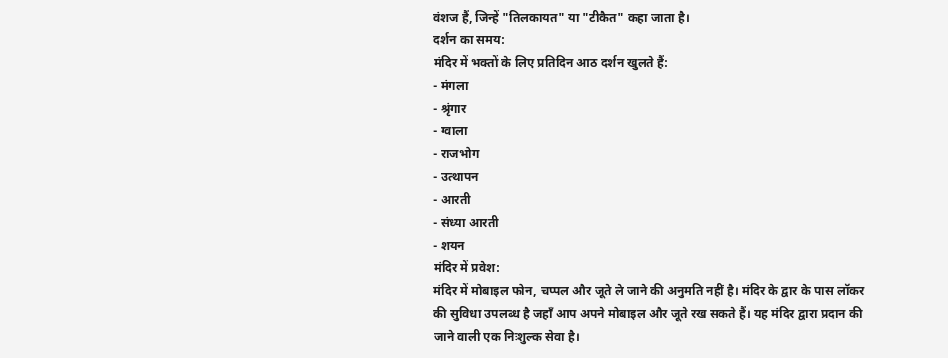वंशज हैं, जिन्हें "तिलकायत" या "टीकैत" कहा जाता है।
दर्शन का समय:
मंदिर में भक्तों के लिए प्रतिदिन आठ दर्शन खुलते हैं:
- मंगला
- श्रृंगार
- ग्वाला
- राजभोग
- उत्थापन
- आरती
- संध्या आरती
- शयन
मंदिर में प्रवेश:
मंदिर में मोबाइल फोन, चप्पल और जूते ले जाने की अनुमति नहीं है। मंदिर के द्वार के पास लॉकर की सुविधा उपलब्ध है जहाँ आप अपने मोबाइल और जूते रख सकते हैं। यह मंदिर द्वारा प्रदान की जाने वाली एक निःशुल्क सेवा है।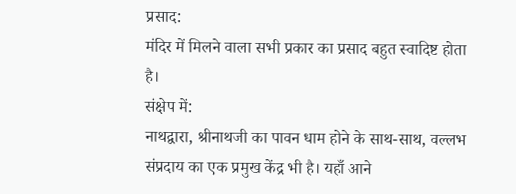प्रसाद:
मंदिर में मिलने वाला सभी प्रकार का प्रसाद बहुत स्वादिष्ट होता है।
संक्षेप में:
नाथद्वारा, श्रीनाथजी का पावन धाम होने के साथ-साथ, वल्लभ संप्रदाय का एक प्रमुख केंद्र भी है। यहाँ आने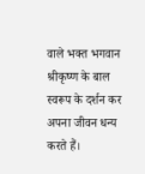वाले भक्त भगवान श्रीकृष्ण के बाल स्वरूप के दर्शन कर अपना जीवन धन्य करते हैं।